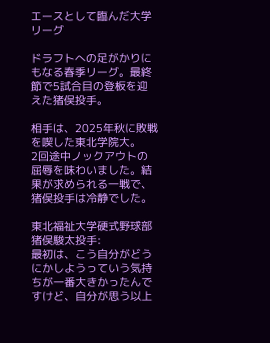エースとして臨んだ大学リーグ

ドラフトへの足がかりにもなる春季リーグ。最終節で5試合目の登板を迎えた猪俣投手。

相手は、2025年秋に敗戦を喫した東北学院大。
2回途中ノックアウトの屈辱を味わいました。結果が求められる一戦で、猪俣投手は冷静でした。

東北福祉大学硬式野球部 猪俣駿太投手:
最初は、こう自分がどうにかしようっていう気持ちが一番大きかったんですけど、自分が思う以上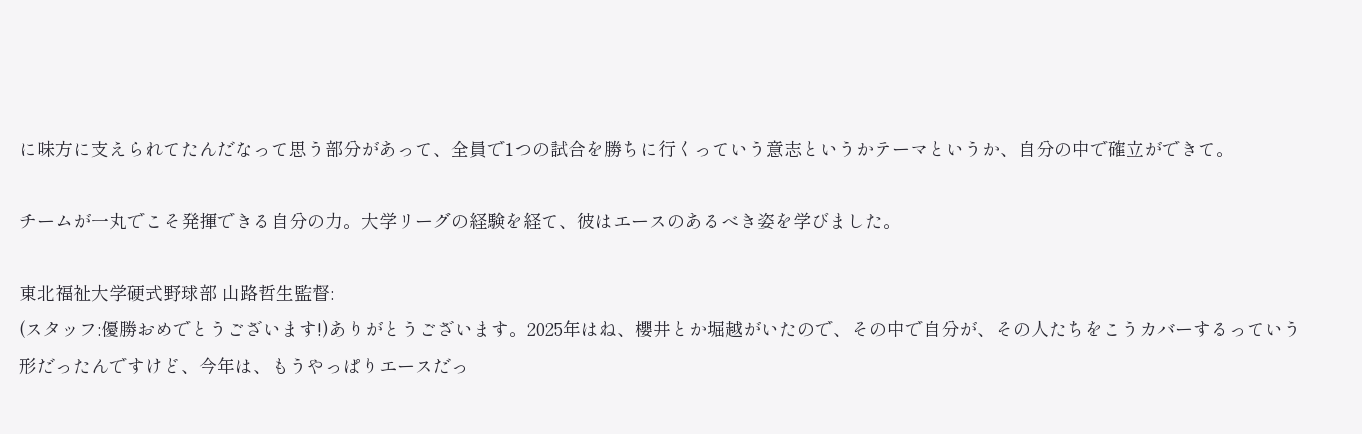に味方に支えられてたんだなって思う部分があって、全員で1つの試合を勝ちに行くっていう意志というかテーマというか、自分の中で確立ができて。

チームが一丸でこそ発揮できる自分の力。大学リーグの経験を経て、彼はエースのあるべき姿を学びました。

東北福祉大学硬式野球部 山路哲生監督:
(スタッフ:優勝おめでとうございます!)ありがとうございます。2025年はね、櫻井とか堀越がいたので、その中で自分が、その人たちをこうカバーするっていう形だったんですけど、今年は、もうやっぱりエースだっ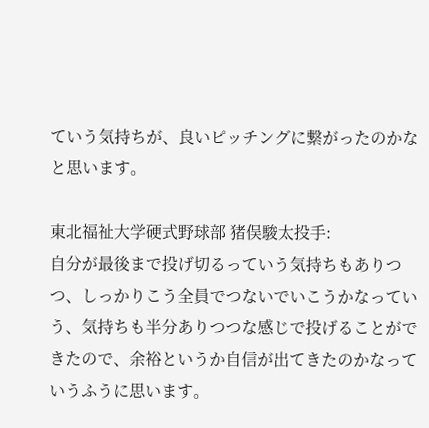ていう気持ちが、良いピッチングに繋がったのかなと思います。

東北福祉大学硬式野球部 猪俣駿太投手:
自分が最後まで投げ切るっていう気持ちもありつつ、しっかりこう全員でつないでいこうかなっていう、気持ちも半分ありつつな感じで投げることができたので、余裕というか自信が出てきたのかなっていうふうに思います。